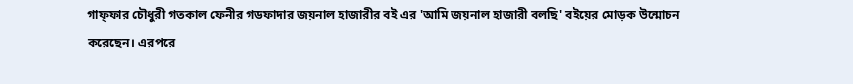গাফ্ফার চৌধুরী গতকাল ফেনীর গডফাদার জয়নাল হাজারীর বই এর 'আমি জয়নাল হাজারী বলছি' বইয়ের মোড়ক উন্মোচন করেছেন। এরপরে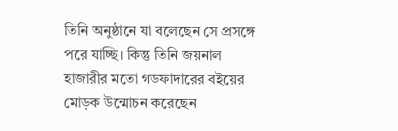তিনি অনুষ্ঠানে যা বলেছেন সে প্রসঙ্গে পরে যাচ্ছি। কিন্তু তিনি জয়নাল হাজারীর মতো গডফাদারের বইয়ের মোড়ক উন্মোচন করেছেন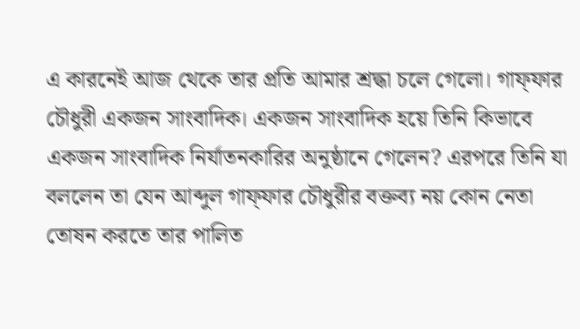এ কারনেই আজ থেকে তার প্রতি আমার শ্রদ্ধা চলে গেলো। গাফ্ফার চৌধুরী একজন সাংবাদিক। একজন সাংবাদিক হয়ে তিনি কিভাবে একজন সাংবাদিক নির্যাতনকারির অনুষ্ঠানে গেলেন? এরপরে তিনি যা বললেন তা যেন আব্দুল গাফ্ফার চৌধুরীর বক্তব্য নয় কোন নেতা তোষন করতে তার পালিত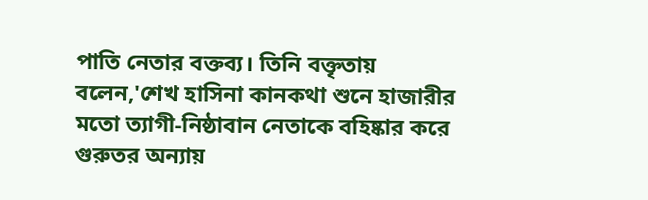পাতি নেতার বক্তব্য। তিনি বক্তৃতায় বলেন,'শেখ হাসিনা কানকথা শুনে হাজারীর মতো ত্যাগী-নিষ্ঠাবান নেতাকে বহিষ্কার করে গুরুতর অন্যায়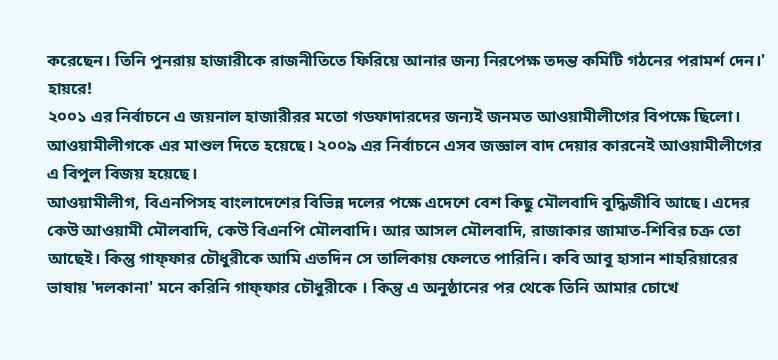করেছেন। তিনি পুনরায় হাজারীকে রাজনীতিতে ফিরিয়ে আনার জন্য নিরপেক্ষ তদন্ত কমিটি গঠনের পরামর্শ দেন।'
হায়রে!
২০০১ এর নির্বাচনে এ জয়নাল হাজারীরর মতো গডফাদারদের জন্যই জনমত আওয়ামীলীগের বিপক্ষে ছিলো। আওয়ামীলীগকে এর মাশুল দিতে হয়েছে। ২০০৯ এর নির্বাচনে এসব জজ্ঞাল বাদ দেয়ার কারনেই আওয়ামীলীগের এ বিপুল বিজয় হয়েছে।
আওয়ামীলীগ, বিএনপিসহ বাংলাদেশের বিভিন্ন দলের পক্ষে এদেশে বেশ কিছু মৌলবাদি বুদ্ধিজীবি আছে। এদের কেউ আওয়ামী মৌলবাদি, কেউ বিএনপি মৌলবাদি। আর আসল মৌলবাদি, রাজাকার জামাত-শিবির চক্র তো আছেই। কিন্তু গাফ্ফার চৌধুরীকে আমি এতদিন সে তালিকায় ফেলতে পারিনি। কবি আবু হাসান শাহরিয়ারের ভাষায় 'দলকানা' মনে করিনি গাফ্ফার চৌধুরীকে । কিন্তু এ অনুষ্ঠানের পর থেকে তিনি আমার চোখে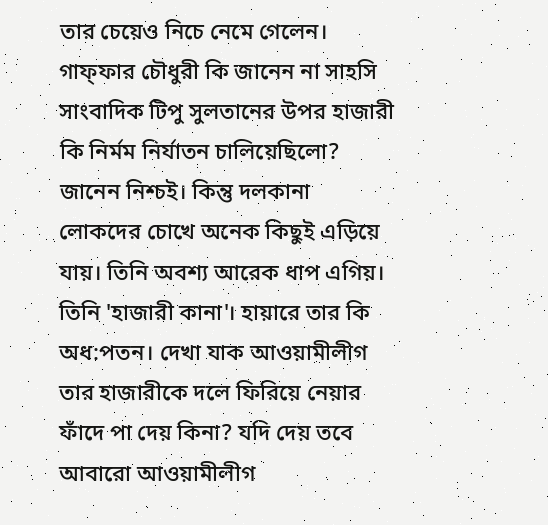তার চেয়েও নিচে নেমে গেলেন।
গাফ্ফার চৌধুরী কি জানেন না সাহসি সাংবাদিক টিপু সুলতানের উপর হাজারী কি নির্মম নির্যাতন চালিয়েছিলো? জানেন নিশ্চই। কিন্তু দলকানা লোকদের চোখে অনেক কিছুই এড়িয়ে যায়। তিনি অবশ্য আরেক ধাপ এগিয়। তিনি 'হাজারী কানা'। হায়ারে তার কি অধ:পতন। দেখা যাক আওয়ামীলীগ তার হাজারীকে দলে ফিরিয়ে নেয়ার ফাঁদে পা দেয় কিনা? যদি দেয় তবে আবারো আওয়ামীলীগ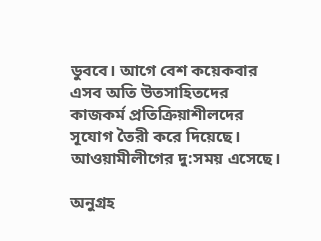ডুববে। আগে বেশ কয়েকবার এসব অতি উতসাহিতদের কাজকর্ম প্রতিক্রিয়াশীলদের সূযোগ তৈরী করে দিয়েছে। আওয়ামীলীগের দু:সময় এসেছে।

অনুগ্রহ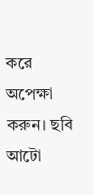করে অপেক্ষা করুন। ছবি আটো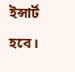ইন্সার্ট হবে।